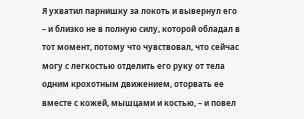Я ухватил парнишку за локоть и вывернул его – и близко не в полную силу, которой обладал в тот момент, потому что чувствовал, что сейчас могу с легкостью отделить его руку от тела одним крохотным движением, оторвать ее вместе с кожей, мышцами и костью, – и повел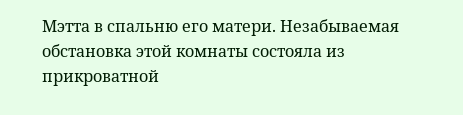Мэтта в спальню его матери. Незабываемая обстановка этой комнаты состояла из прикроватной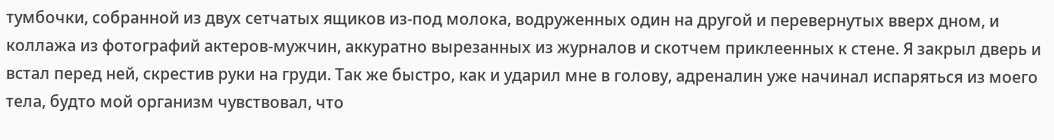тумбочки, собранной из двух сетчатых ящиков из-под молока, водруженных один на другой и перевернутых вверх дном, и коллажа из фотографий актеров-мужчин, аккуратно вырезанных из журналов и скотчем приклеенных к стене. Я закрыл дверь и встал перед ней, скрестив руки на груди. Так же быстро, как и ударил мне в голову, адреналин уже начинал испаряться из моего тела, будто мой организм чувствовал, что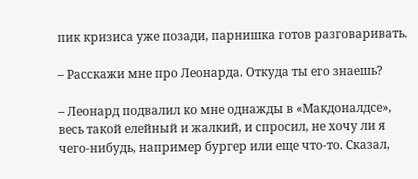пик кризиса уже позади, парнишка готов разговаривать.

– Расскажи мне про Леонарда. Откуда ты его знаешь?

– Леонард подвалил ко мне однажды в «Макдоналдсе», весь такой елейный и жалкий, и спросил, не хочу ли я чего-нибудь, например бургер или еще что-то. Сказал,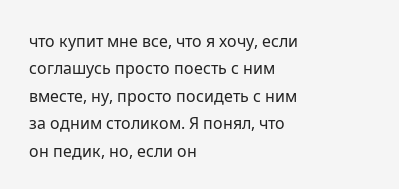что купит мне все, что я хочу, если соглашусь просто поесть с ним вместе, ну, просто посидеть с ним за одним столиком. Я понял, что он педик, но, если он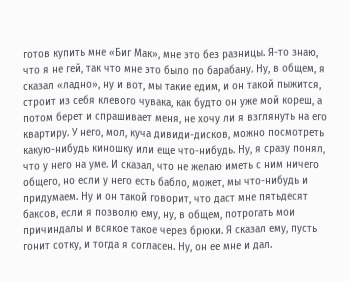готов купить мне «Биг Мак», мне это без разницы. Я-то знаю, что я не гей, так что мне это было по барабану. Ну, в общем, я сказал «ладно», ну и вот, мы такие едим, и он такой пыжится, строит из себя клевого чувака, как будто он уже мой кореш, а потом берет и спрашивает меня, не хочу ли я взглянуть на его квартиру. У него, мол, куча дивиди-дисков, можно посмотреть какую-нибудь киношку или еще что-нибудь. Ну, я сразу понял, что у него на уме. И сказал, что не желаю иметь с ним ничего общего, но если у него есть бабло, может, мы что-нибудь и придумаем. Ну и он такой говорит, что даст мне пятьдесят баксов, если я позволю ему, ну, в общем, потрогать мои причиндалы и всякое такое через брюки. Я сказал ему, пусть гонит сотку, и тогда я согласен. Ну, он ее мне и дал.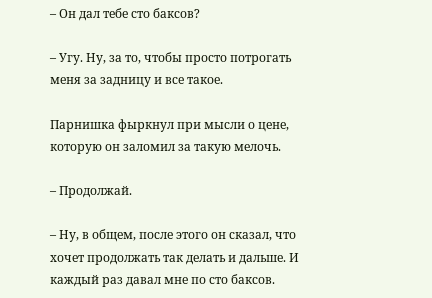– Он дал тебе сто баксов?

– Угу. Ну, за то, чтобы просто потрогать меня за задницу и все такое.

Парнишка фыркнул при мысли о цене, которую он заломил за такую мелочь.

– Продолжай.

– Ну, в общем, после этого он сказал, что хочет продолжать так делать и дальше. И каждый раз давал мне по сто баксов.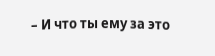– И что ты ему за это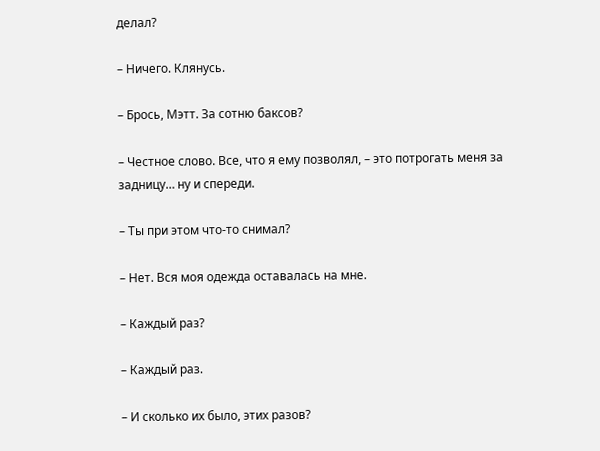делал?

– Ничего. Клянусь.

– Брось, Мэтт. За сотню баксов?

– Честное слово. Все, что я ему позволял, – это потрогать меня за задницу… ну и спереди.

– Ты при этом что-то снимал?

– Нет. Вся моя одежда оставалась на мне.

– Каждый раз?

– Каждый раз.

– И сколько их было, этих разов?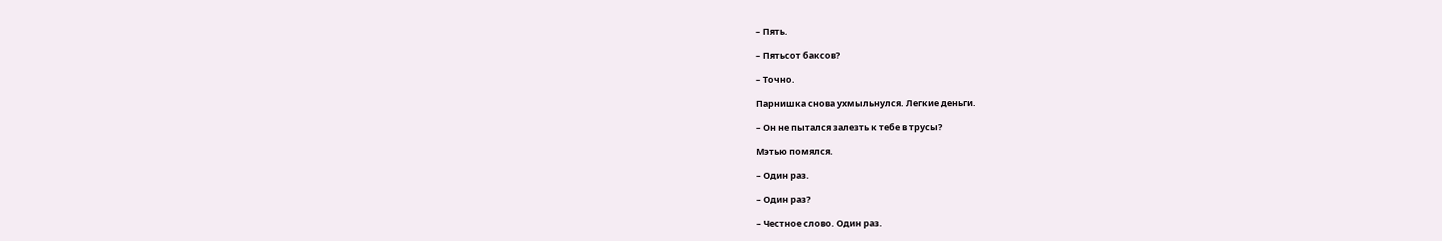– Пять.

– Пятьсот баксов?

– Точно.

Парнишка снова ухмыльнулся. Легкие деньги.

– Он не пытался залезть к тебе в трусы?

Мэтью помялся.

– Один раз.

– Один раз?

– Честное слово. Один раз.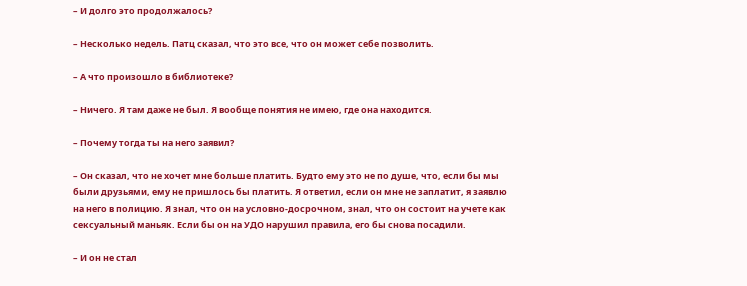– И долго это продолжалось?

– Несколько недель. Патц сказал, что это все, что он может себе позволить.

– А что произошло в библиотеке?

– Ничего. Я там даже не был. Я вообще понятия не имею, где она находится.

– Почему тогда ты на него заявил?

– Он сказал, что не хочет мне больше платить. Будто ему это не по душе, что, если бы мы были друзьями, ему не пришлось бы платить. Я ответил, если он мне не заплатит, я заявлю на него в полицию. Я знал, что он на условно-досрочном, знал, что он состоит на учете как сексуальный маньяк. Если бы он на УДО нарушил правила, его бы снова посадили.

– И он не стал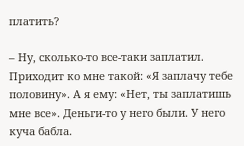платить?

– Ну, сколько-то все-таки заплатил. Приходит ко мне такой: «Я заплачу тебе половину». А я ему: «Нет, ты заплатишь мне все». Деньги-то у него были. У него куча бабла.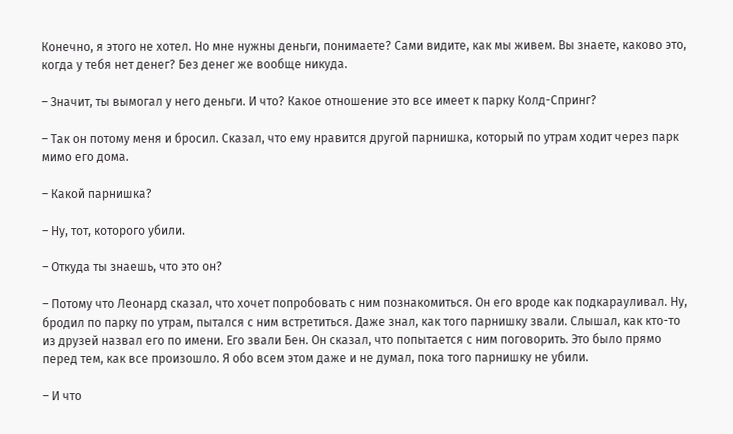Конечно, я этого не хотел. Но мне нужны деньги, понимаете? Сами видите, как мы живем. Вы знаете, каково это, когда у тебя нет денег? Без денег же вообще никуда.

– Значит, ты вымогал у него деньги. И что? Какое отношение это все имеет к парку Колд-Спринг?

– Так он потому меня и бросил. Сказал, что ему нравится другой парнишка, который по утрам ходит через парк мимо его дома.

– Какой парнишка?

– Ну, тот, которого убили.

– Откуда ты знаешь, что это он?

– Потому что Леонард сказал, что хочет попробовать с ним познакомиться. Он его вроде как подкарауливал. Ну, бродил по парку по утрам, пытался с ним встретиться. Даже знал, как того парнишку звали. Слышал, как кто-то из друзей назвал его по имени. Его звали Бен. Он сказал, что попытается с ним поговорить. Это было прямо перед тем, как все произошло. Я обо всем этом даже и не думал, пока того парнишку не убили.

– И что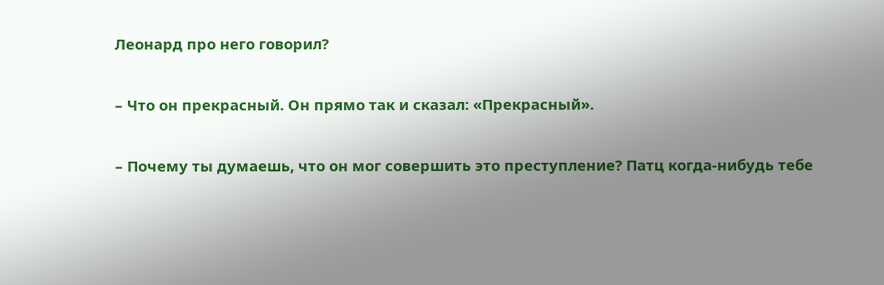Леонард про него говорил?

– Что он прекрасный. Он прямо так и сказал: «Прекрасный».

– Почему ты думаешь, что он мог совершить это преступление? Патц когда-нибудь тебе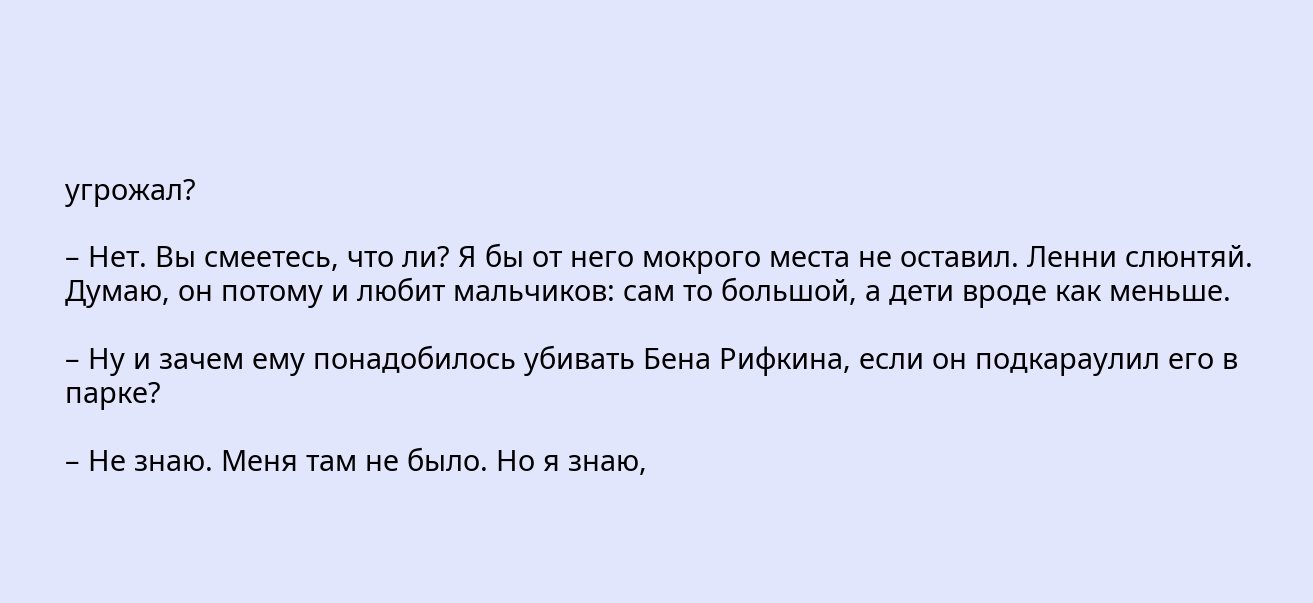угрожал?

– Нет. Вы смеетесь, что ли? Я бы от него мокрого места не оставил. Ленни слюнтяй. Думаю, он потому и любит мальчиков: сам то большой, а дети вроде как меньше.

– Ну и зачем ему понадобилось убивать Бена Рифкина, если он подкараулил его в парке?

– Не знаю. Меня там не было. Но я знаю,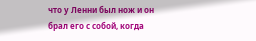что у Ленни был нож и он брал его с собой, когда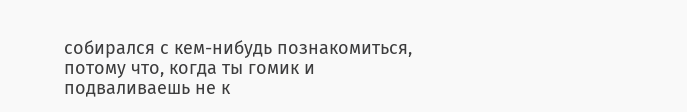собирался с кем-нибудь познакомиться, потому что, когда ты гомик и подваливаешь не к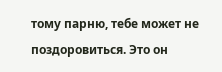тому парню, тебе может не поздоровиться. Это он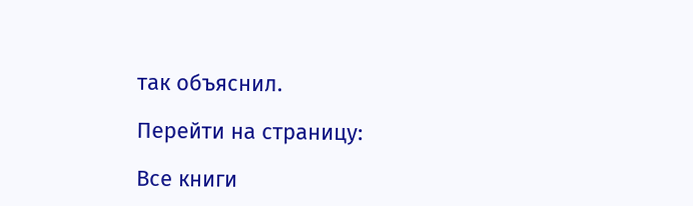так объяснил.

Перейти на страницу:

Все книги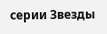серии Звезды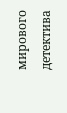мирового детектива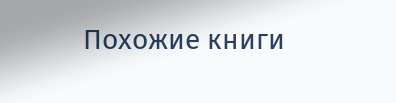Похожие книги